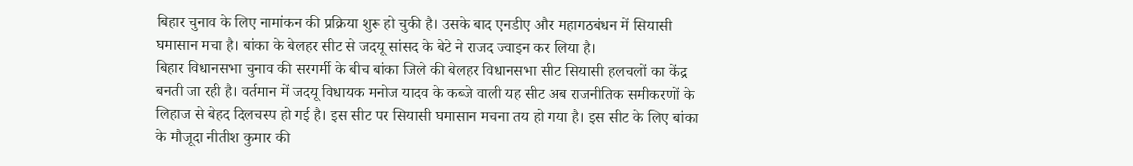बिहार चुनाव के लिए नामांकन की प्रक्रिया शुरू हो चुकी है। उसके बाद एनडीए और महागठबंधन में सियासी घमासान मचा है। बांका के बेलहर सीट से जदयू सांसद के बेटे ने राजद ज्वाइन कर लिया है।
बिहार विधानसभा चुनाव की सरगर्मी के बीच बांका जिले की बेलहर विधानसभा सीट सियासी हलचलों का केंद्र बनती जा रही है। वर्तमान में जदयू विधायक मनोज यादव के कब्जे वाली यह सीट अब राजनीतिक समीकरणों के लिहाज से बेहद दिलचस्प हो गई है। इस सीट पर सियासी घमासान मचना तय हो गया है। इस सीट के लिए बांका के मौजूदा नीतीश कुमार की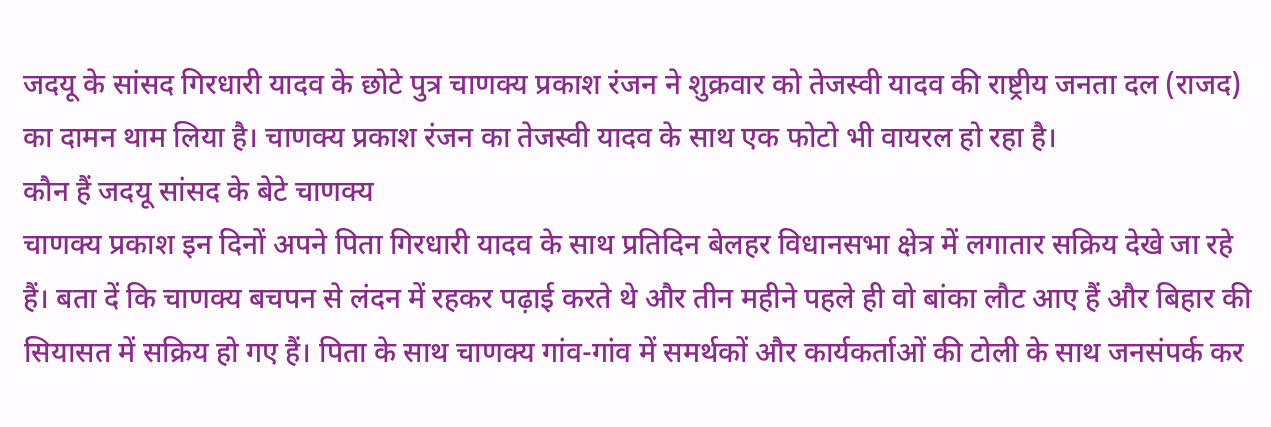जदयू के सांसद गिरधारी यादव के छोटे पुत्र चाणक्य प्रकाश रंजन ने शुक्रवार को तेजस्वी यादव की राष्ट्रीय जनता दल (राजद) का दामन थाम लिया है। चाणक्य प्रकाश रंजन का तेजस्वी यादव के साथ एक फोटो भी वायरल हो रहा है।
कौन हैं जदयू सांसद के बेटे चाणक्य
चाणक्य प्रकाश इन दिनों अपने पिता गिरधारी यादव के साथ प्रतिदिन बेलहर विधानसभा क्षेत्र में लगातार सक्रिय देखे जा रहे हैं। बता दें कि चाणक्य बचपन से लंदन में रहकर पढ़ाई करते थे और तीन महीने पहले ही वो बांका लौट आए हैं और बिहार की सियासत में सक्रिय हो गए हैं। पिता के साथ चाणक्य गांव-गांव में समर्थकों और कार्यकर्ताओं की टोली के साथ जनसंपर्क कर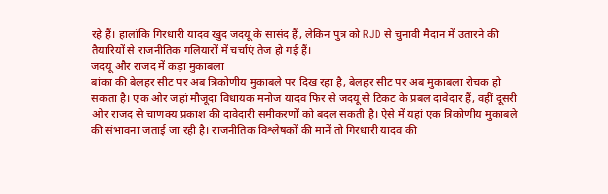रहे हैं। हालांकि गिरधारी यादव खुद जदयू के सासंद हैं, लेकिन पुत्र को RJD से चुनावी मैदान में उतारने की तैयारियों से राजनीतिक गलियारों में चर्चाएं तेज हो गई हैं।
जदयू और राजद में कड़ा मुकाबला
बांका की बेलहर सीट पर अब त्रिकोणीय मुकाबले पर दिख रहा है, बेलहर सीट पर अब मुकाबला रोचक हो सकता है। एक ओर जहां मौजूदा विधायक मनोज यादव फिर से जदयू से टिकट के प्रबल दावेदार हैं, वहीं दूसरी ओर राजद से चाणक्य प्रकाश की दावेदारी समीकरणों को बदल सकती है। ऐसे में यहां एक त्रिकोणीय मुकाबले की संभावना जताई जा रही है। राजनीतिक विश्लेषकों की मानें तो गिरधारी यादव की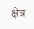क्षेत्र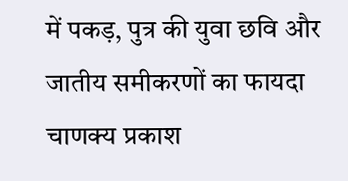में पकड़, पुत्र की युवा छवि और जातीय समीकरणों का फायदा चाणक्य प्रकाश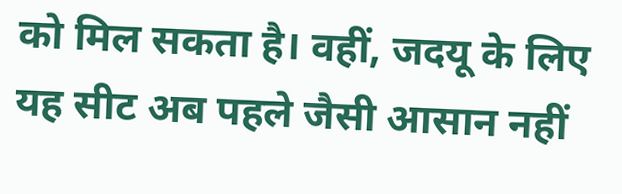को मिल सकता है। वहीं, जदयू के लिए यह सीट अब पहले जैसी आसान नहीं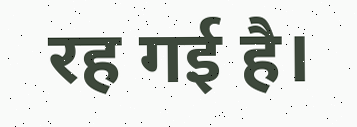रह गई है।